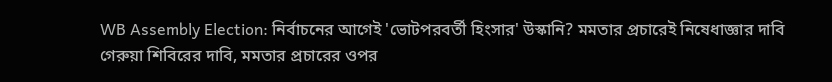WB Assembly Election: নির্বাচনের আগেই 'ভোটপরবর্তী হিংসার' উস্কানি? মমতার প্রচারেই নিষেধাজ্ঞার দাবি
গেরুয়া শিবিরের দাবি, মমতার প্রচারের ওপর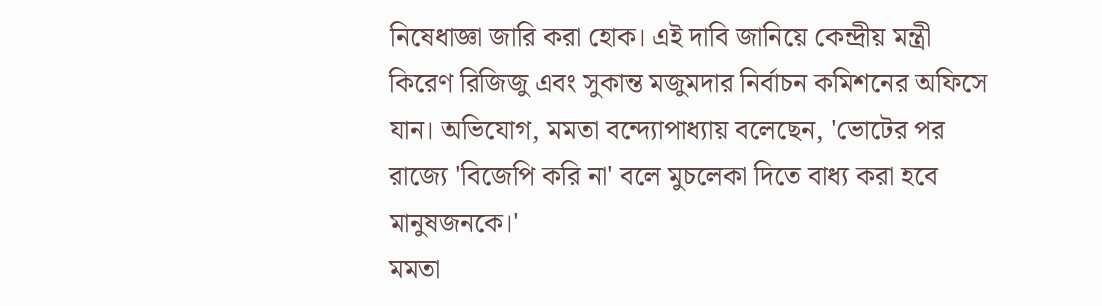নিষেধাজ্ঞা জারি করা হোক। এই দাবি জানিয়ে কেন্দ্রীয় মন্ত্রী কিরেণ রিজিজু এবং সুকান্ত মজুমদার নির্বাচন কমিশনের অফিসে যান। অভিযোগ, মমতা বন্দ্যোপাধ্যায় বলেছেন, 'ভোটের পর রাজ্যে 'বিজেপি করি না' বলে মুচলেকা দিতে বাধ্য করা হবে মানুষজনকে।'
মমতা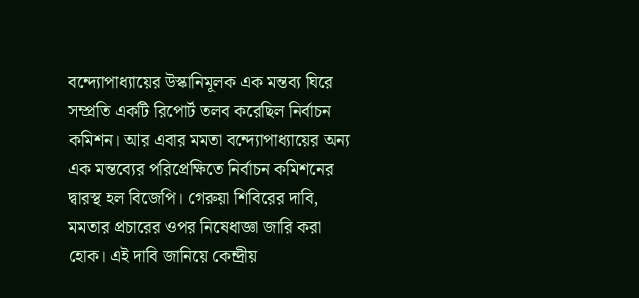বন্দ্যোপাধ্যায়ের উস্কানিমূলক এক মন্তব্য ঘিরে সম্প্রতি একটি রিপোর্ট তলব করেছিল নির্বাচন কমিশন। আর এবার মমতা বন্দ্যোপাধ্যায়ের অন্য এক মন্তব্যের পরিপ্রেক্ষিতে নির্বাচন কমিশনের দ্বারস্থ হল বিজেপি। গেরুয়া শিবিরের দাবি, মমতার প্রচারের ওপর নিষেধাজ্ঞা জারি করা হোক। এই দাবি জানিয়ে কেন্দ্রীয়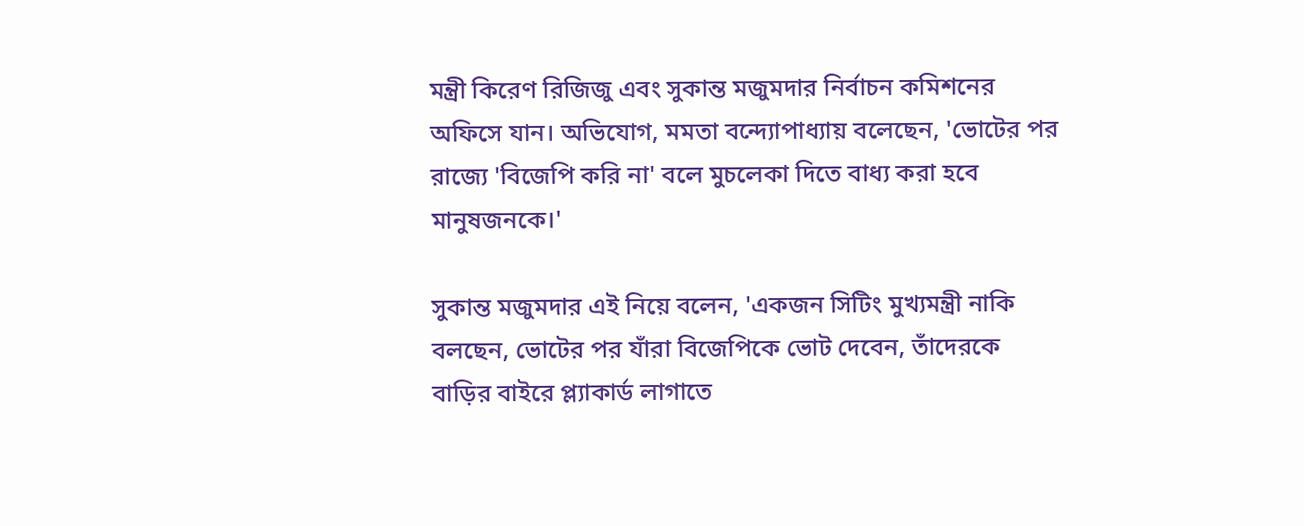মন্ত্রী কিরেণ রিজিজু এবং সুকান্ত মজুমদার নির্বাচন কমিশনের অফিসে যান। অভিযোগ, মমতা বন্দ্যোপাধ্যায় বলেছেন, 'ভোটের পর রাজ্যে 'বিজেপি করি না' বলে মুচলেকা দিতে বাধ্য করা হবে মানুষজনকে।'

সুকান্ত মজুমদার এই নিয়ে বলেন, 'একজন সিটিং মুখ্যমন্ত্রী নাকি বলছেন, ভোটের পর যাঁরা বিজেপিকে ভোট দেবেন, তাঁদেরকে বাড়ির বাইরে প্ল্যাকার্ড লাগাতে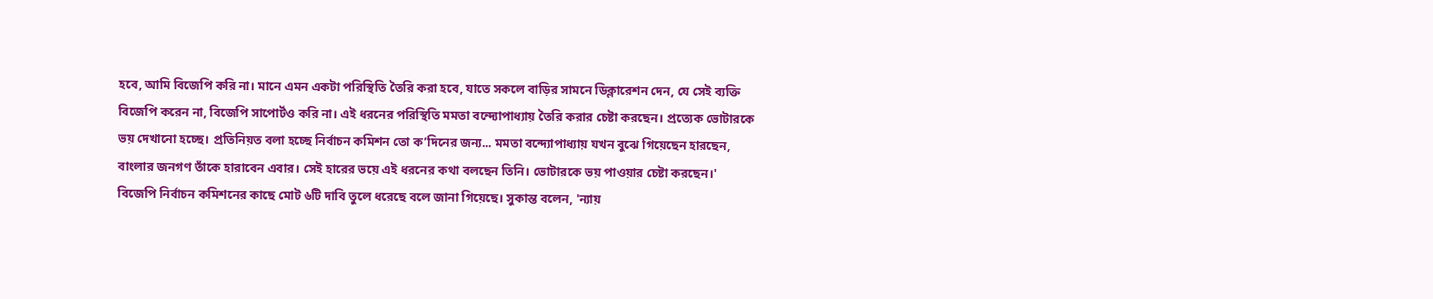হবে, আমি বিজেপি করি না। মানে এমন একটা পরিস্থিতি তৈরি করা হবে, যাতে সকলে বাড়ির সামনে ডিক্লারেশন দেন, যে সেই ব্যক্তি বিজেপি করেন না, বিজেপি সাপোর্টও করি না। এই ধরনের পরিস্থিতি মমতা বন্দ্যোপাধ্যায় তৈরি করার চেষ্টা করছেন। প্রত্যেক ভোটারকে ভয় দেখানো হচ্ছে। প্রতিনিয়ত বলা হচ্ছে নির্বাচন কমিশন তো ক’দিনের জন্য... মমতা বন্দ্যোপাধ্যায় যখন বুঝে গিয়েছেন হারছেন, বাংলার জনগণ তাঁকে হারাবেন এবার। সেই হারের ভয়ে এই ধরনের কথা বলছেন তিনি। ভোটারকে ভয় পাওয়ার চেষ্টা করছেন।'
বিজেপি নির্বাচন কমিশনের কাছে মোট ৬টি দাবি তুলে ধরেছে বলে জানা গিয়েছে। সুকান্ত বলেন, 'ন্যায়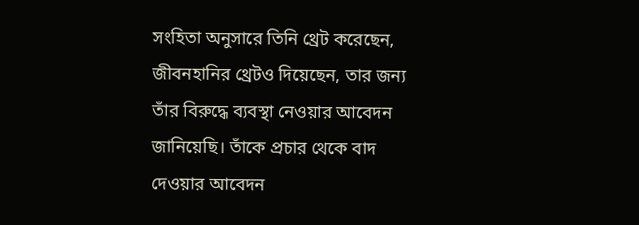সংহিতা অনুসারে তিনি থ্রেট করেছেন, জীবনহানির থ্রেটও দিয়েছেন, তার জন্য তাঁর বিরুদ্ধে ব্যবস্থা নেওয়ার আবেদন জানিয়েছি। তাঁকে প্রচার থেকে বাদ দেওয়ার আবেদন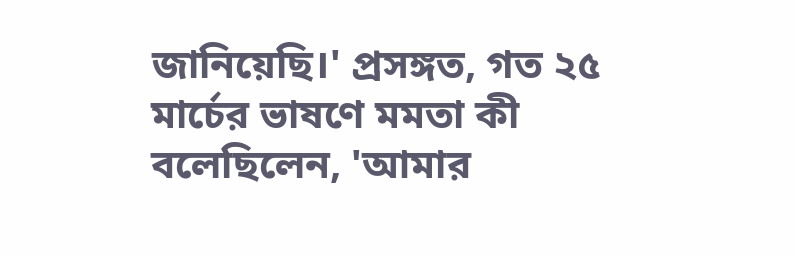জানিয়েছি।' প্রসঙ্গত, গত ২৫ মার্চের ভাষণে মমতা কী বলেছিলেন, 'আমার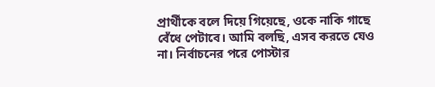প্রার্থীকে বলে দিয়ে গিয়েছে, ওকে নাকি গাছে বেঁধে পেটাবে। আমি বলছি, এসব করতে যেও না। নির্বাচনের পরে পোস্টার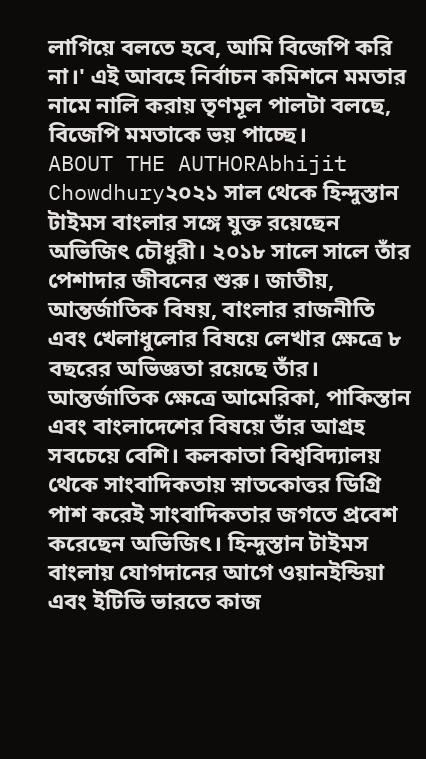লাগিয়ে বলতে হবে, আমি বিজেপি করি না।' এই আবহে নির্বাচন কমিশনে মমতার নামে নালি করায় তৃণমূল পালটা বলছে, বিজেপি মমতাকে ভয় পাচ্ছে।
ABOUT THE AUTHORAbhijit Chowdhury২০২১ সাল থেকে হিন্দুস্তান টাইমস বাংলার সঙ্গে যুক্ত রয়েছেন অভিজিৎ চৌধুরী। ২০১৮ সালে সালে তাঁর পেশাদার জীবনের শুরু। জাতীয়, আন্তর্জাতিক বিষয়, বাংলার রাজনীতি এবং খেলাধুলোর বিষয়ে লেখার ক্ষেত্রে ৮ বছরের অভিজ্ঞতা রয়েছে তাঁর। আন্তর্জাতিক ক্ষেত্রে আমেরিকা, পাকিস্তান এবং বাংলাদেশের বিষয়ে তাঁর আগ্রহ সবচেয়ে বেশি। কলকাতা বিশ্ববিদ্যালয় থেকে সাংবাদিকতায় স্নাতকোত্তর ডিগ্রি পাশ করেই সাংবাদিকতার জগতে প্রবেশ করেছেন অভিজিৎ। হিন্দুস্তান টাইমস বাংলায় যোগদানের আগে ওয়ানইন্ডিয়া এবং ইটিভি ভারতে কাজ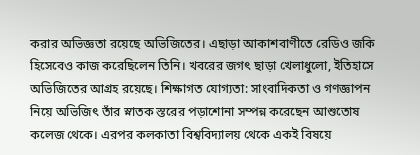করার অভিজ্ঞতা রয়েছে অভিজিতের। এছাড়া আকাশবাণীতে রেডিও জকি হিসেবেও কাজ করেছিলেন তিনি। খবরের জগৎ ছাড়া খেলাধুলো, ইতিহাসে অভিজিতের আগ্রহ রয়েছে। শিক্ষাগত যোগ্যতা: সাংবাদিকতা ও গণজ্ঞাপন নিয়ে অভিজিৎ তাঁর স্নাতক স্তরের পড়াশোনা সম্পন্ন করেছেন আশুতোষ কলেজ থেকে। এরপর কলকাতা বিশ্ববিদ্যালয় থেকে একই বিষয়ে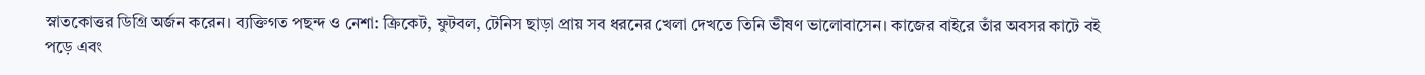স্নাতকোত্তর ডিগ্রি অর্জন করেন। ব্যক্তিগত পছন্দ ও নেশা: ক্রিকেট, ফুটবল, টেনিস ছাড়া প্রায় সব ধরনের খেলা দেখতে তিনি ভীষণ ভালোবাসেন। কাজের বাইরে তাঁর অবসর কাটে বই পড়ে এবং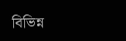বিভিন্ন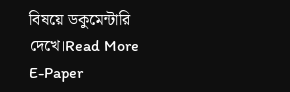বিষয়ে ডকুমেন্টারি দেখে।Read More
E-Paper